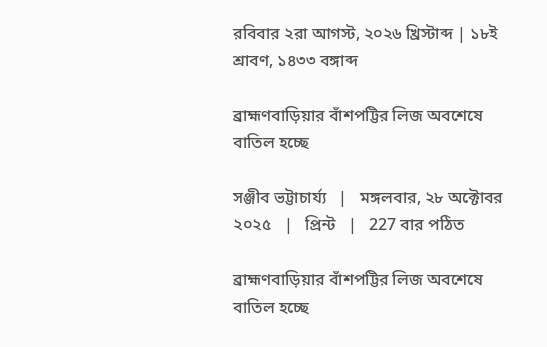রবিবার ২রা আগস্ট, ২০২৬ খ্রিস্টাব্দ | ১৮ই শ্রাবণ, ১৪৩৩ বঙ্গাব্দ

ব্রাহ্মণবাড়িয়ার বাঁশপট্টির লিজ অবশেষে বাতিল হচ্ছে

সঞ্জীব ভট্টাচার্য্য   |   মঙ্গলবার, ২৮ অক্টোবর ২০২৫   |   প্রিন্ট   |   227 বার পঠিত

ব্রাহ্মণবাড়িয়ার বাঁশপট্টির লিজ অবশেষে বাতিল হচ্ছে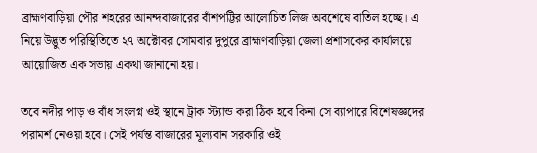ব্রাহ্মণবাড়িয়া পৌর শহরের আনন্দবাজারের বাঁশপট্টির আলোচিত লিজ অবশেষে বাতিল হচ্ছে। এ নিয়ে উদ্ভুত পরিস্থিতিতে ২৭ অক্টোবর সোমবার দুপুরে ব্রাহ্মণবাড়িয়া জেলা প্রশাসকের কার্যালয়ে আয়োজিত এক সভায় একথা জানানো হয়।

তবে নদীর পাড় ও বাঁধ সংলগ্ন ওই স্থানে ট্রাক স্ট্যান্ড করা ঠিক হবে কিনা সে ব্যাপারে বিশেষজ্ঞদের পরামর্শ নেওয়া হবে। সেই পর্যন্ত বাজারের মূল্যবান সরকারি ওই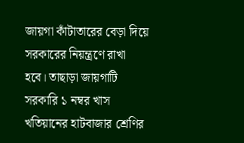জায়গা কাঁটাতারের বেড়া দিয়ে সরকারের নিয়ন্ত্রণে রাখা হবে। তাছাড়া জায়গাটি সরকারি ১ নম্বর খাস খতিয়ানের হাটবাজার শ্রেণির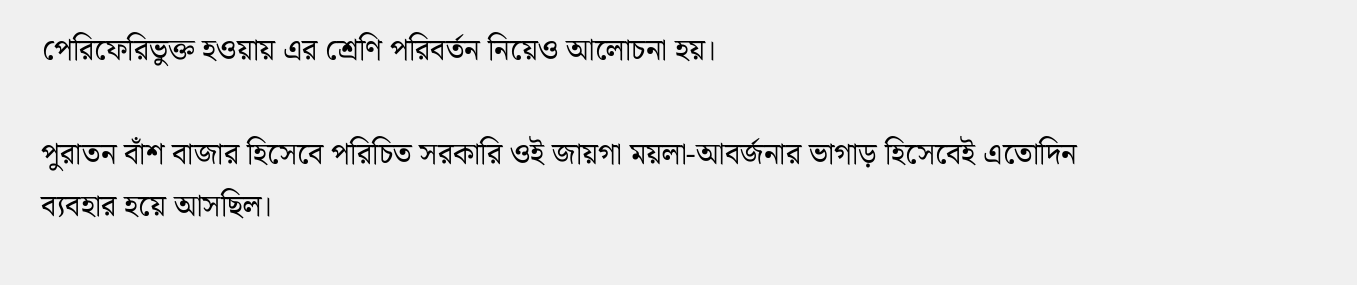পেরিফেরিভুক্ত হওয়ায় এর শ্রেণি পরিবর্তন নিয়েও আলোচনা হয়।

পুরাতন বাঁশ বাজার হিসেবে পরিচিত সরকারি ওই জায়গা ময়লা-আবর্জনার ভাগাড় হিসেবেই এতোদিন ব্যবহার হয়ে আসছিল।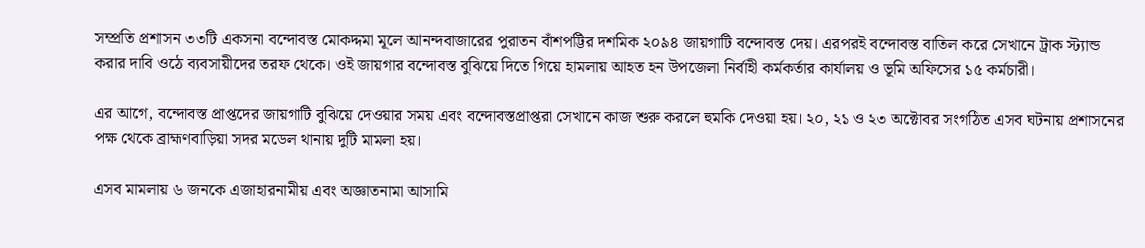সম্প্রতি প্রশাসন ৩৩টি একসনা বন্দোবস্ত মোকদ্দমা মূলে আনন্দবাজারের পুরাতন বাঁশপট্টির দশমিক ২০৯৪ জায়গাটি বন্দোবস্ত দেয়। এরপরই বন্দোবস্ত বাতিল করে সেখানে ট্রাক স্ট্যান্ড করার দাবি ওঠে ব্যবসায়ীদের তরফ থেকে। ওই জায়গার বন্দোবস্ত বুঝিয়ে দিতে গিয়ে হামলায় আহত হন উপজেলা নির্বাহী কর্মকর্তার কার্যালয় ও ভূমি অফিসের ১৫ কর্মচারী।

এর আগে, বন্দোবস্ত প্রাপ্তদের জায়গাটি বুঝিয়ে দেওয়ার সময় এবং বন্দোবস্তপ্রাপ্তরা সেখানে কাজ শুরু করলে হুমকি দেওয়া হয়। ২০, ২১ ও ২৩ অক্টোবর সংগঠিত এসব ঘটনায় প্রশাসনের পক্ষ থেকে ব্রাহ্মণবাড়িয়া সদর মডেল থানায় দুটি মামলা হয়।

এসব মামলায় ৬ জনকে এজাহারনামীয় এবং অজ্ঞাতনামা আসামি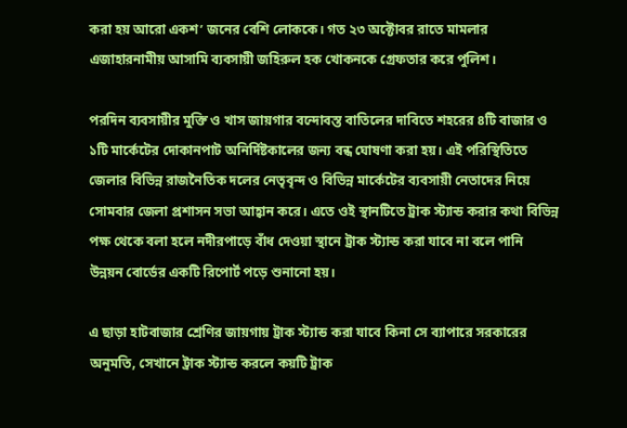করা হয় আরো একশ’ জনের বেশি লোককে। গত ২৩ অক্টোবর রাতে মামলার এজাহারনামীয় আসামি ব্যবসায়ী জহিরুল হক খোকনকে গ্রেফতার করে পুলিশ।

পরদিন ব্যবসায়ীর মুক্তি ও খাস জায়গার বন্দোবস্ত বাতিলের দাবিতে শহরের ৪টি বাজার ও ১টি মার্কেটের দোকানপাট অনির্দিষ্টকালের জন্য বন্ধ ঘোষণা করা হয়। এই পরিস্থিতিতে জেলার বিভিন্ন রাজনৈতিক দলের নেতৃবৃন্দ ও বিভিন্ন মার্কেটের ব্যবসায়ী নেতাদের নিয়ে সোমবার জেলা প্রশাসন সভা আহ্বান করে। এতে ওই স্থানটিতে ট্রাক স্ট্যান্ড করার কথা বিভিন্ন পক্ষ থেকে বলা হলে নদীরপাড়ে বাঁধ দেওয়া স্থানে ট্রাক স্ট্যান্ড করা যাবে না বলে পানি উন্নয়ন বোর্ডের একটি রিপোর্ট পড়ে শুনানো হয়।

এ ছাড়া হাটবাজার শ্রেণির জায়গায় ট্রাক স্ট্যান্ড করা যাবে কিনা সে ব্যাপারে সরকারের অনুমতি, সেখানে ট্রাক স্ট্যান্ড করলে কয়টি ট্রাক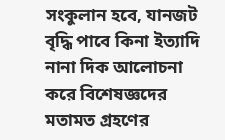সংকুলান হবে, যানজট বৃদ্ধি পাবে কিনা ইত্যাদি নানা দিক আলোচনা করে বিশেষজ্ঞদের মতামত গ্রহণের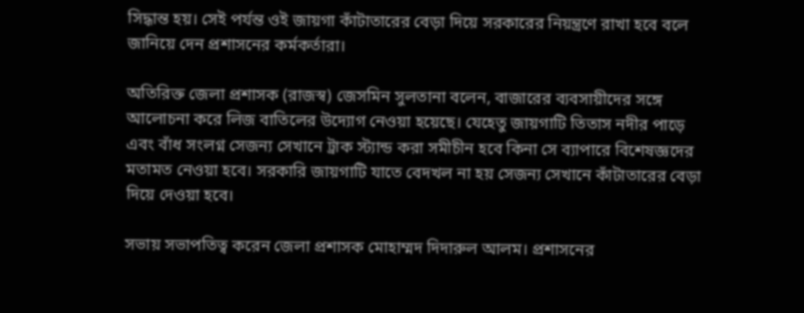সিদ্ধান্ত হয়। সেই পর্যন্ত ওই জায়গা কাঁটাতারের বেড়া দিয়ে সরকারের নিয়ন্ত্রণে রাখা হবে বলে জানিয়ে দেন প্রশাসনের কর্মকর্তারা।

অতিরিক্ত জেলা প্রশাসক (রাজস্ব) জেসমিন সুলতানা বলেন, বাজারের ব্যবসায়ীদের সঙ্গে আলোচনা করে লিজ বাতিলের উদ্যোগ নেওয়া হয়েছে। যেহেতু জায়গাটি তিতাস নদীর পাড়ে এবং বাঁধ সংলগ্ন সেজন্য সেখানে ট্রাক স্ট্যান্ড করা সমীচীন হবে কিনা সে ব্যাপারে বিশেষজ্ঞদের মতামত নেওয়া হবে। সরকারি জায়গাটি যাতে বেদখল না হয় সেজন্য সেখানে কাঁটাতারের বেড়া দিয়ে দেওয়া হবে।

সভায় সভাপতিত্ব করেন জেলা প্রশাসক মোহাম্মদ দিদারুল আলম। প্রশাসনের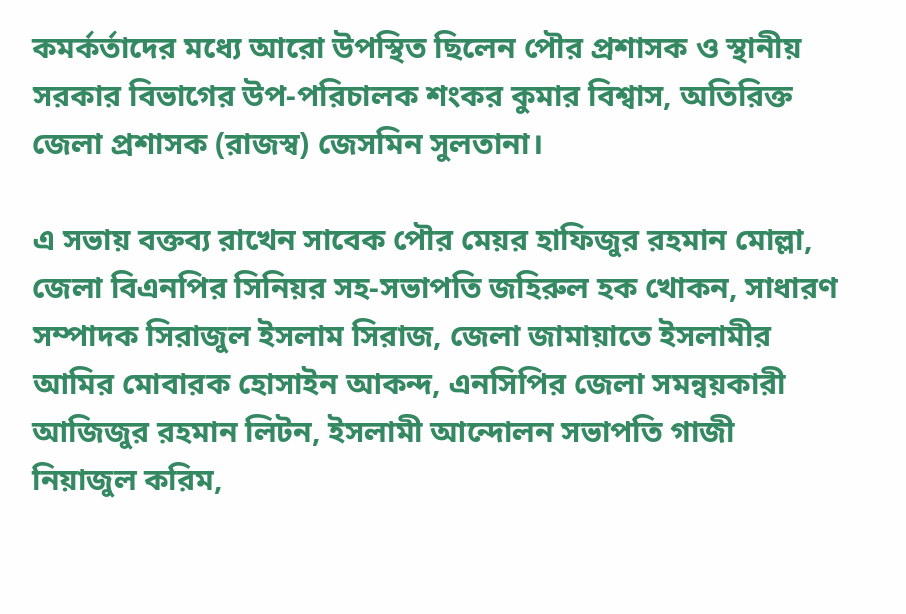কমর্কর্তাদের মধ্যে আরো উপস্থিত ছিলেন পৌর প্রশাসক ও স্থানীয় সরকার বিভাগের উপ-পরিচালক শংকর কুমার বিশ্বাস, অতিরিক্ত জেলা প্রশাসক (রাজস্ব) জেসমিন সুলতানা।

এ সভায় বক্তব্য রাখেন সাবেক পৌর মেয়র হাফিজুর রহমান মোল্লা, জেলা বিএনপির সিনিয়র সহ-সভাপতি জহিরুল হক খোকন, সাধারণ সম্পাদক সিরাজুল ইসলাম সিরাজ, জেলা জামায়াতে ইসলামীর আমির মোবারক হোসাইন আকন্দ, এনসিপির জেলা সমন্বয়কারী আজিজুর রহমান লিটন, ইসলামী আন্দোলন সভাপতি গাজী নিয়াজুল করিম,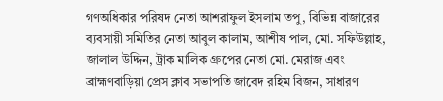গণঅধিকার পরিষদ নেতা আশরাফুল ইসলাম তপু, বিভিন্ন বাজারের ব্যবসায়ী সমিতির নেতা আবুল কালাম, আশীষ পাল, মো. সফিউল্লাহ, জালাল উদ্দিন, ট্রাক মালিক গ্রুপের নেতা মো. মেরাজ এবং ব্রাহ্মণবাড়িয়া প্রেস ক্লাব সভাপতি জাবেদ রহিম বিজন, সাধারণ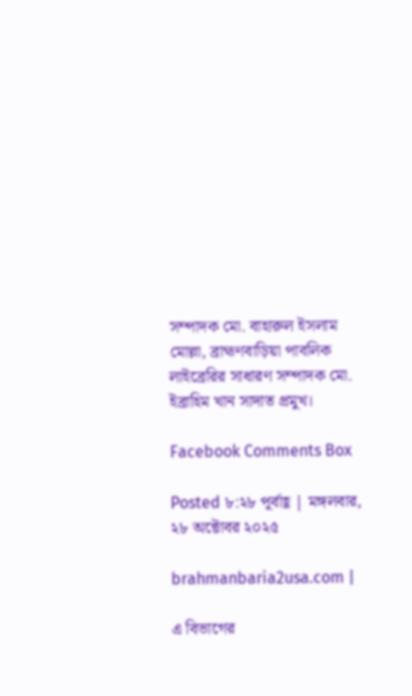সম্পাদক মো. বাহারুল ইসলাম মোল্লা, ব্রাহ্মণবাড়িয়া পাবলিক লাইব্রেরির সাধারণ সম্পাদক মো. ইব্রাহিম খান সাদাত প্রমুখ।

Facebook Comments Box

Posted ৮:২৮ পূর্বাহ্ণ | মঙ্গলবার, ২৮ অক্টোবর ২০২৫

brahmanbaria2usa.com |

এ বিভাগের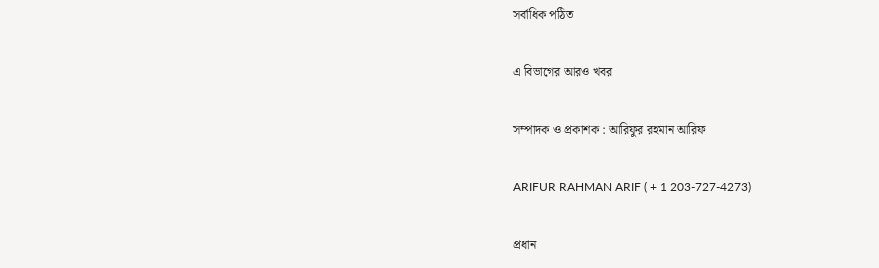সর্বাধিক পঠিত

এ বিভাগের আরও খবর

সম্পাদক ও প্রকাশক : আরিফুর রহমান আরিফ

ARIFUR RAHMAN ARIF ( + 1 203-727-4273)

প্রধান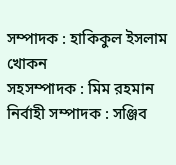সম্পাদক : হাকিকুল ইসলাম খোকন
সহসম্পাদক : মিম রহমান
নির্বাহী সম্পাদক : সঞ্জিব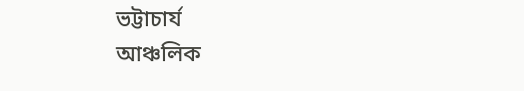ভট্টাচার্য
আঞ্চলিক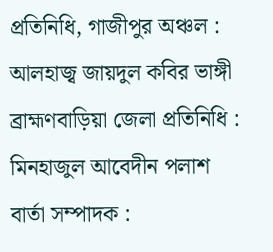প্রতিনিধি, গাজীপুর অঞ্চল : আলহাজ্ব জায়দুল কবির ভাঙ্গী
ব্রাহ্মণবাড়িয়া জেলা প্রতিনিধি : মিনহাজুল আবেদীন পলাশ
বার্তা সম্পাদক :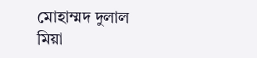মোহাম্মদ দুলাল মিয়া